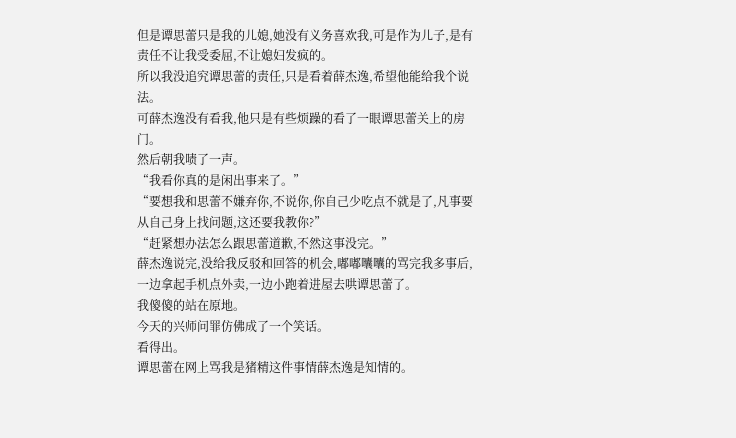但是谭思蕾只是我的儿媳,她没有义务喜欢我,可是作为儿子,是有责任不让我受委屈,不让媳妇发疯的。
所以我没追究谭思蕾的责任,只是看着薛杰逸,希望他能给我个说法。
可薛杰逸没有看我,他只是有些烦躁的看了一眼谭思蕾关上的房门。
然后朝我啧了一声。
“我看你真的是闲出事来了。”
“要想我和思蕾不嫌弃你,不说你,你自己少吃点不就是了,凡事要从自己身上找问题,这还要我教你?”
“赶紧想办法怎么跟思蕾道歉,不然这事没完。”
薛杰逸说完,没给我反驳和回答的机会,嘟嘟囔囔的骂完我多事后,一边拿起手机点外卖,一边小跑着进屋去哄谭思蕾了。
我傻傻的站在原地。
今天的兴师问罪仿佛成了一个笑话。
看得出。
谭思蕾在网上骂我是猪精这件事情薛杰逸是知情的。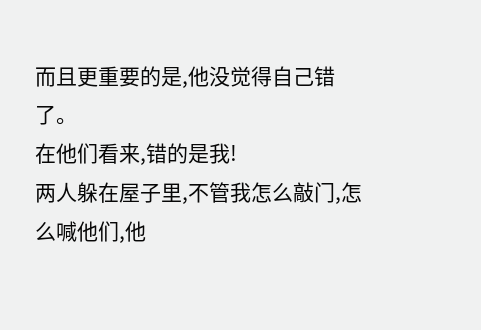而且更重要的是,他没觉得自己错了。
在他们看来,错的是我!
两人躲在屋子里,不管我怎么敲门,怎么喊他们,他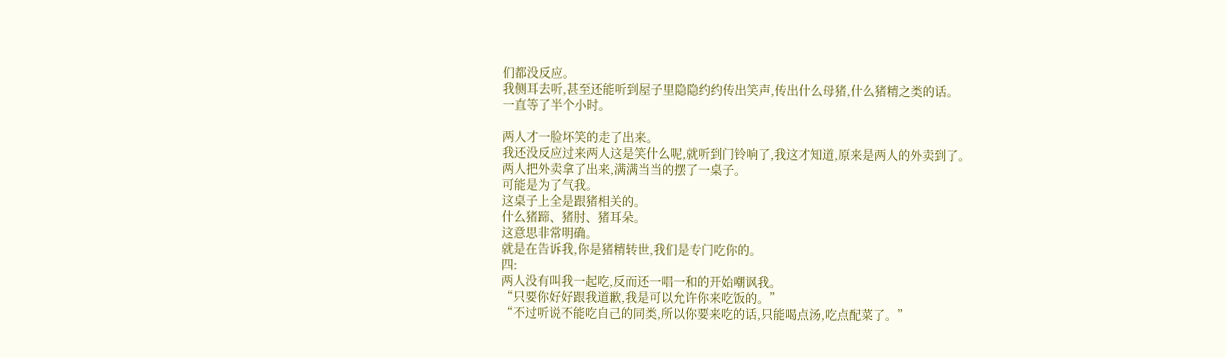们都没反应。
我侧耳去听,甚至还能听到屋子里隐隐约约传出笑声,传出什么母猪,什么猪精之类的话。
一直等了半个小时。

两人才一脸坏笑的走了出来。
我还没反应过来两人这是笑什么呢,就听到门铃响了,我这才知道,原来是两人的外卖到了。
两人把外卖拿了出来,满满当当的摆了一桌子。
可能是为了气我。
这桌子上全是跟猪相关的。
什么猪蹄、猪肘、猪耳朵。
这意思非常明确。
就是在告诉我,你是猪精转世,我们是专门吃你的。
四:
两人没有叫我一起吃,反而还一唱一和的开始嘲讽我。
“只要你好好跟我道歉,我是可以允许你来吃饭的。”
“不过听说不能吃自己的同类,所以你要来吃的话,只能喝点汤,吃点配菜了。”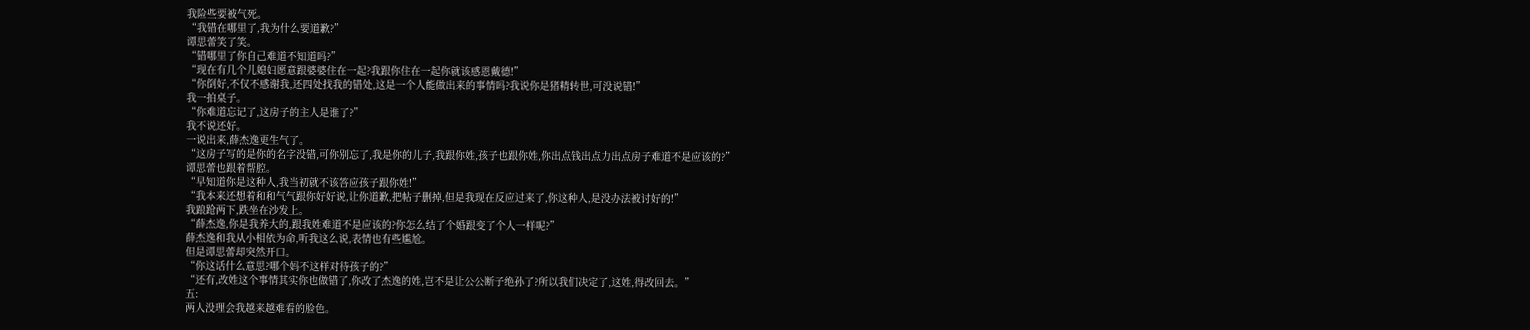我险些要被气死。
“我错在哪里了,我为什么要道歉?”
谭思蕾笑了笑。
“错哪里了你自己难道不知道吗?”
“现在有几个儿媳妇愿意跟婆婆住在一起?我跟你住在一起你就该感恩戴德!”
“你倒好,不仅不感谢我,还四处找我的错处,这是一个人能做出来的事情吗?我说你是猪精转世,可没说错!”
我一拍桌子。
“你难道忘记了,这房子的主人是谁了?”
我不说还好。
一说出来,薛杰逸更生气了。
“这房子写的是你的名字没错,可你别忘了,我是你的儿子,我跟你姓,孩子也跟你姓,你出点钱出点力出点房子难道不是应该的?”
谭思蕾也跟着帮腔。
“早知道你是这种人,我当初就不该答应孩子跟你姓!”
“我本来还想着和和气气跟你好好说,让你道歉,把帖子删掉,但是我现在反应过来了,你这种人,是没办法被讨好的!”
我踉跄两下,跌坐在沙发上。
“薛杰逸,你是我养大的,跟我姓难道不是应该的?你怎么结了个婚跟变了个人一样呢?”
薛杰逸和我从小相依为命,听我这么说,表情也有些尴尬。
但是谭思蕾却突然开口。
“你这话什么意思?哪个妈不这样对待孩子的?”
“还有,改姓这个事情其实你也做错了,你改了杰逸的姓,岂不是让公公断子绝孙了?所以我们决定了,这姓,得改回去。”
五:
两人没理会我越来越难看的脸色。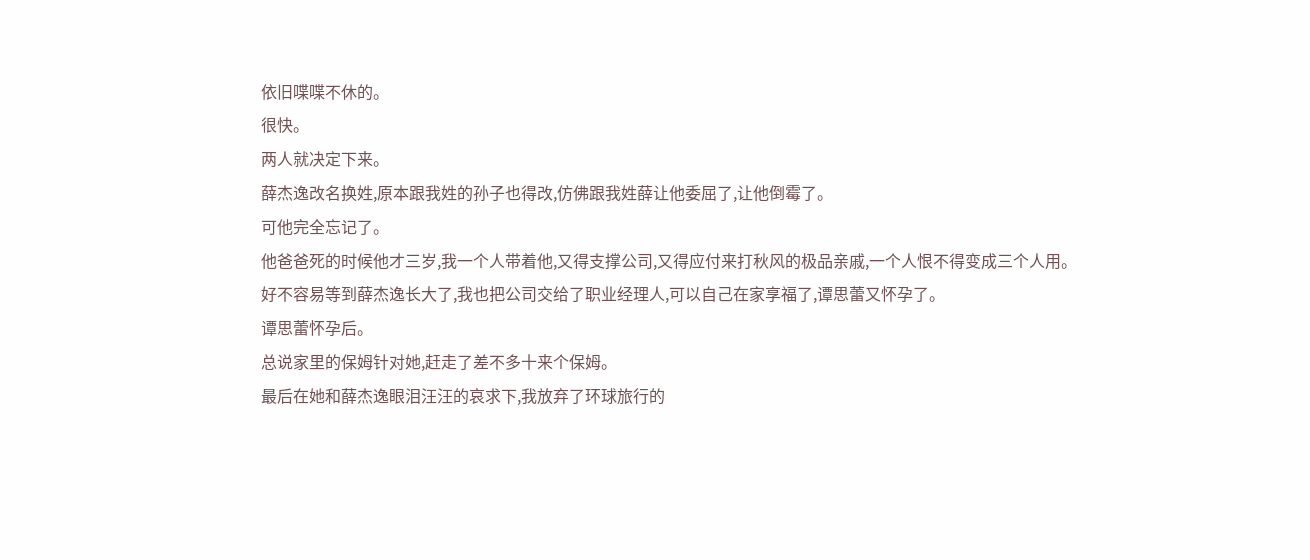依旧喋喋不休的。
很快。
两人就决定下来。
薛杰逸改名换姓,原本跟我姓的孙子也得改,仿佛跟我姓薛让他委屈了,让他倒霉了。
可他完全忘记了。
他爸爸死的时候他才三岁,我一个人带着他,又得支撑公司,又得应付来打秋风的极品亲戚,一个人恨不得变成三个人用。
好不容易等到薛杰逸长大了,我也把公司交给了职业经理人,可以自己在家享福了,谭思蕾又怀孕了。
谭思蕾怀孕后。
总说家里的保姆针对她,赶走了差不多十来个保姆。
最后在她和薛杰逸眼泪汪汪的哀求下,我放弃了环球旅行的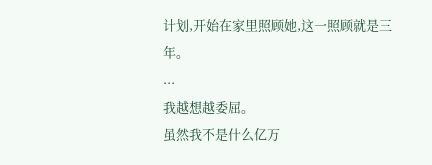计划,开始在家里照顾她,这一照顾就是三年。
...
我越想越委屈。
虽然我不是什么亿万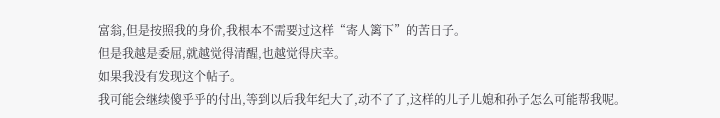富翁,但是按照我的身价,我根本不需要过这样“寄人篱下”的苦日子。
但是我越是委屈,就越觉得清醒,也越觉得庆幸。
如果我没有发现这个帖子。
我可能会继续傻乎乎的付出,等到以后我年纪大了,动不了了,这样的儿子儿媳和孙子怎么可能帮我呢。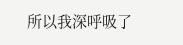所以我深呼吸了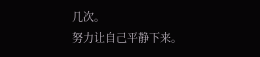几次。
努力让自己平静下来。